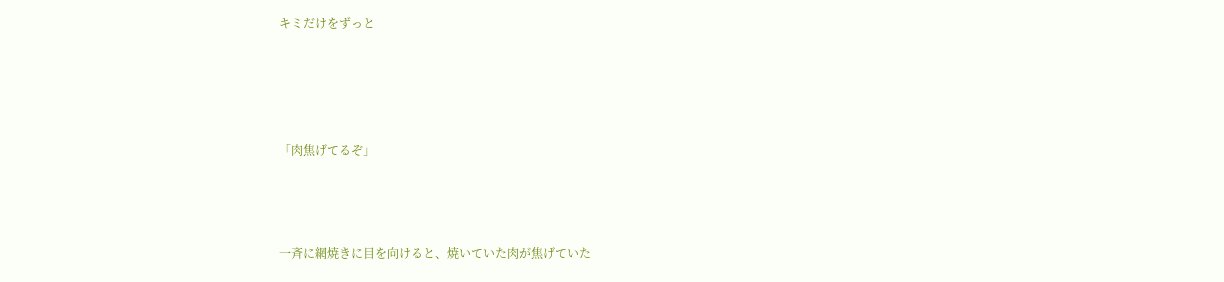キミだけをずっと




「肉焦げてるぞ」



一斉に網焼きに目を向けると、焼いていた肉が焦げていた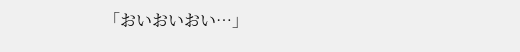「おいおいおい…」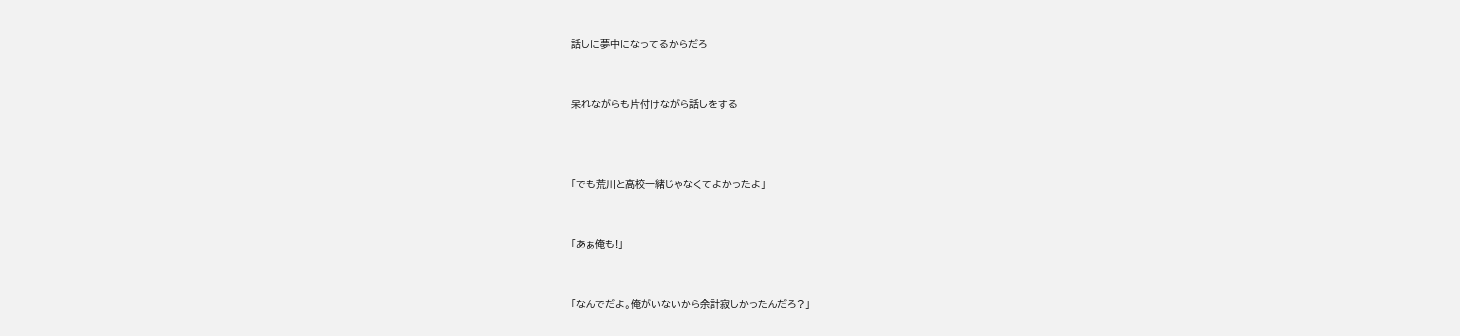話しに夢中になってるからだろ


呆れながらも片付けながら話しをする



「でも荒川と高校一緒じゃなくてよかったよ」


「あぁ俺も!」


「なんでだよ。俺がいないから余計寂しかったんだろ?」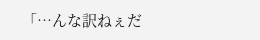「…んな訳ねぇだ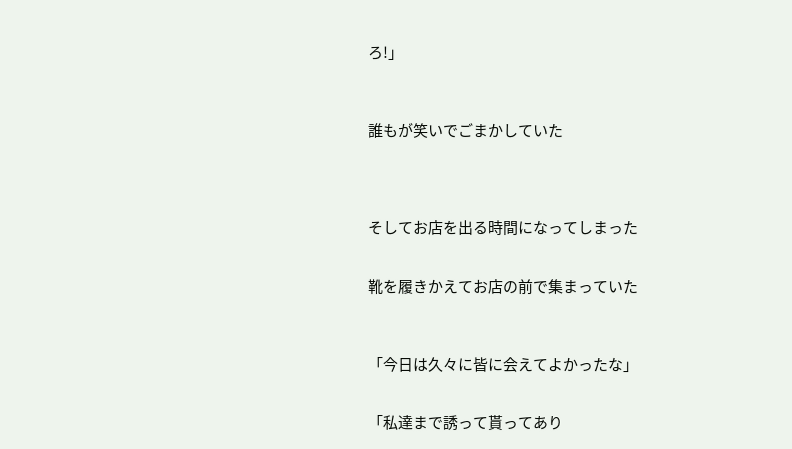ろ!」



誰もが笑いでごまかしていた




そしてお店を出る時間になってしまった


靴を履きかえてお店の前で集まっていた



「今日は久々に皆に会えてよかったな」


「私達まで誘って貰ってあり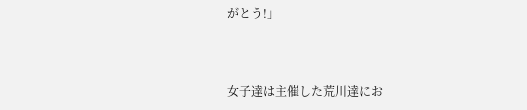がとう!」



女子達は主催した荒川達にお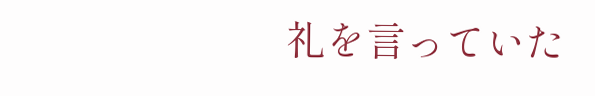礼を言っていた